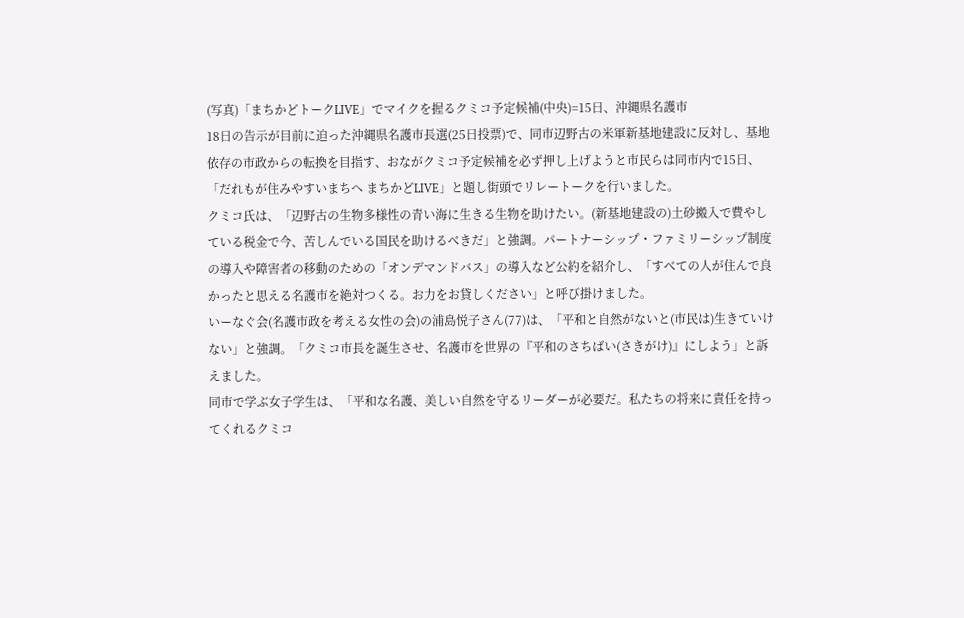(写真)「まちかどトークLIVE」でマイクを握るクミコ予定候補(中央)=15日、沖縄県名護市
18日の告示が目前に迫った沖縄県名護市長選(25日投票)で、同市辺野古の米軍新基地建設に反対し、基地依存の市政からの転換を目指す、おながクミコ予定候補を必ず押し上げようと市民らは同市内で15日、「だれもが住みやすいまちへ まちかどLIVE」と題し街頭でリレートークを行いました。
クミコ氏は、「辺野古の生物多様性の青い海に生きる生物を助けたい。(新基地建設の)土砂搬入で費やしている税金で今、苦しんでいる国民を助けるべきだ」と強調。パートナーシップ・ファミリーシップ制度の導入や障害者の移動のための「オンデマンドバス」の導入など公約を紹介し、「すべての人が住んで良かったと思える名護市を絶対つくる。お力をお貸しください」と呼び掛けました。
いーなぐ会(名護市政を考える女性の会)の浦島悦子さん(77)は、「平和と自然がないと(市民は)生きていけない」と強調。「クミコ市長を誕生させ、名護市を世界の『平和のさちばい(さきがけ)』にしよう」と訴えました。
同市で学ぶ女子学生は、「平和な名護、美しい自然を守るリーダーが必要だ。私たちの将来に責任を持ってくれるクミコ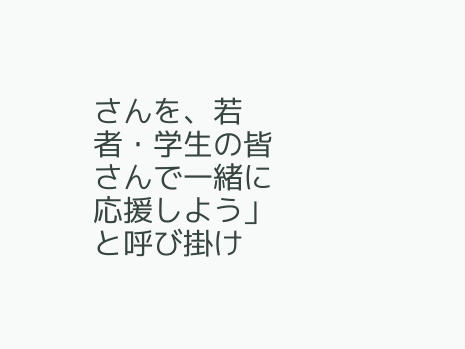さんを、若者・学生の皆さんで一緒に応援しよう」と呼び掛け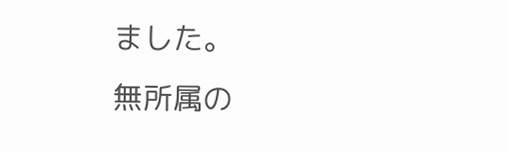ました。
無所属の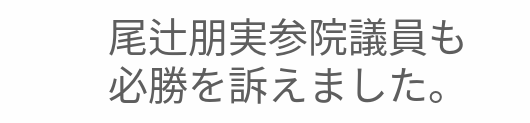尾辻朋実参院議員も必勝を訴えました。